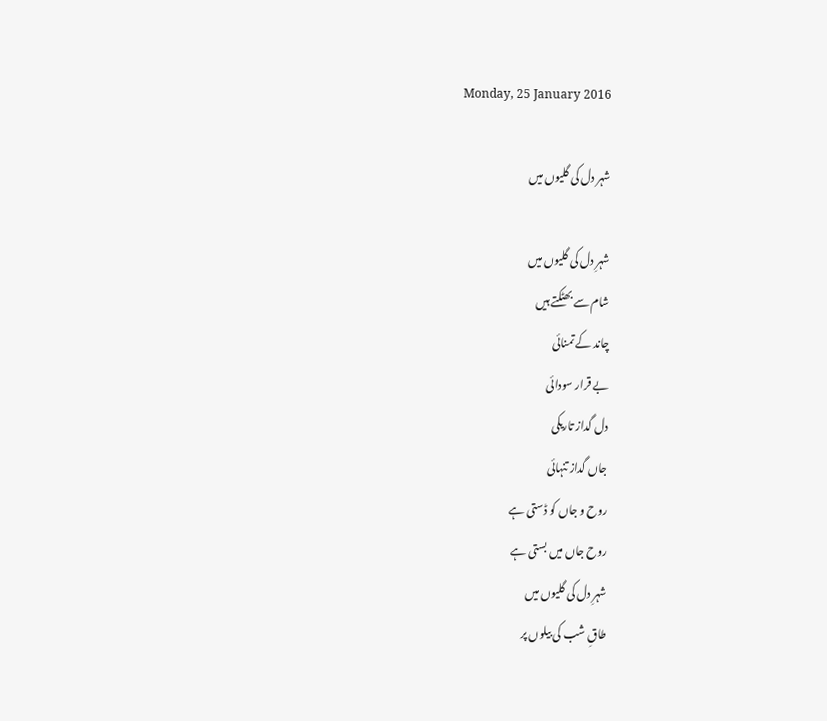Monday, 25 January 2016

شہر دل کی گلیوں میں

شہرِ دل کی گلیوں میں
شام سے بھٹکتے ہیں
چاند کے تمنائی
بے قرار سودائی
دل گداز تاریکی
جاں گداز تنہائی
روح و جاں کو ڈستی ہے
روح جاں میں بستی ہے
شہرِ دل کی گلیوں میں
طاقِ شب کی بیلوں پر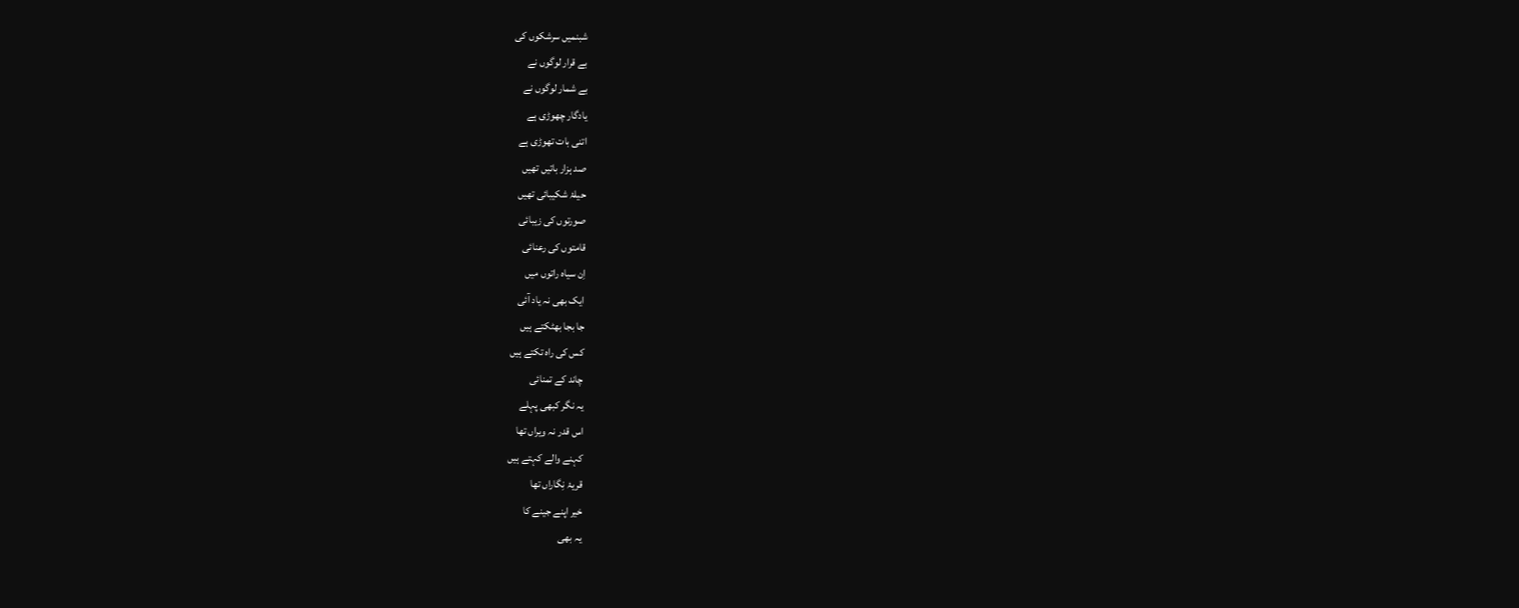شبنمیں سرشکوں کی
بے قرار لوگوں نے
بے شمار لوگوں نے
یادگار چھوڑی ہے
اتنی بات تھوڑی ہے
صد ہزار باتیں تھیں
حیلۂ شکیبائی تھیں
صورتوں کی زیبائی
قامتوں کی رعنائی
اِن سیاہ راتوں میں
ایک بھی نہ یاد آئی
جا بجا بھٹکتے ہیں
کس کی راہ تکتے ہیں
چاند کے تمنائی
یہ نگر کبھی پہلے
اس قدر نہ ویراں تھا
کہنے والے کہتے ہیں
قریۂ نِگاراں تھا
خیر اپنے جینے کا
یہ بھی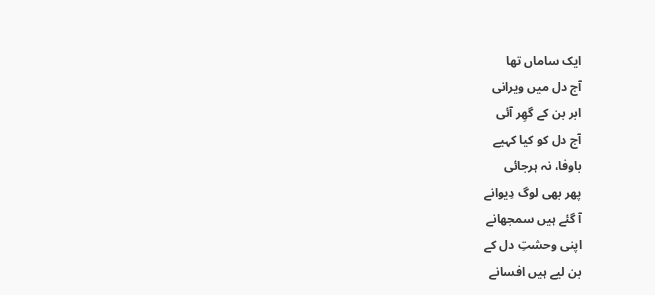ایک ساماں تھا
آج دل میں ویرانی
ابر بن کے گھِر آئی
آج دل کو کیا کہیے
باوفا، نہ ہرجائی
پھر بھی لوگ دِیوانے
آ گئے ہیں سمجھانے
اپنی وحشتِ دل کے
بن لیے ہیں افسانے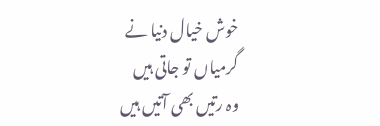خوش خیال دنیا نے
گرمیاں تو جاتی ہیں
وہ رتیں بھی آتیں ہیں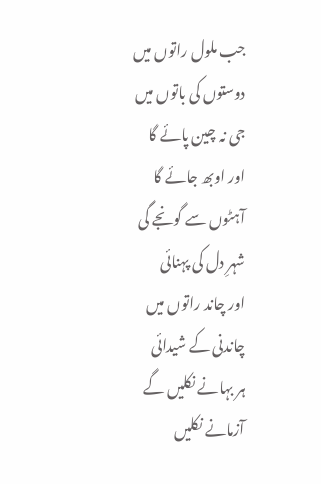جب ملول راتوں میں
دوستوں کی باتوں میں
جی نہ چین پائے گا
اور اوبھ جائے گا
آہٹوں سے گونجے گی
شہرِ دل کی پہنائی
اور چاند راتوں میں
چاندنی کے شیدائی
ہر بہانے نکلیں گے
آزمانے نکلیں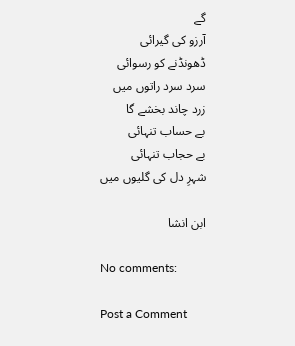گے
آرزو کی گیرائی
ڈھونڈنے کو رسوائی
سرد سرد راتوں میں
زرد چاند بخشے گا
بے حساب تنہائی
بے حجاب تنہائی
شہرِ دل کی گلیوں میں

ابن انشا

No comments:

Post a Comment